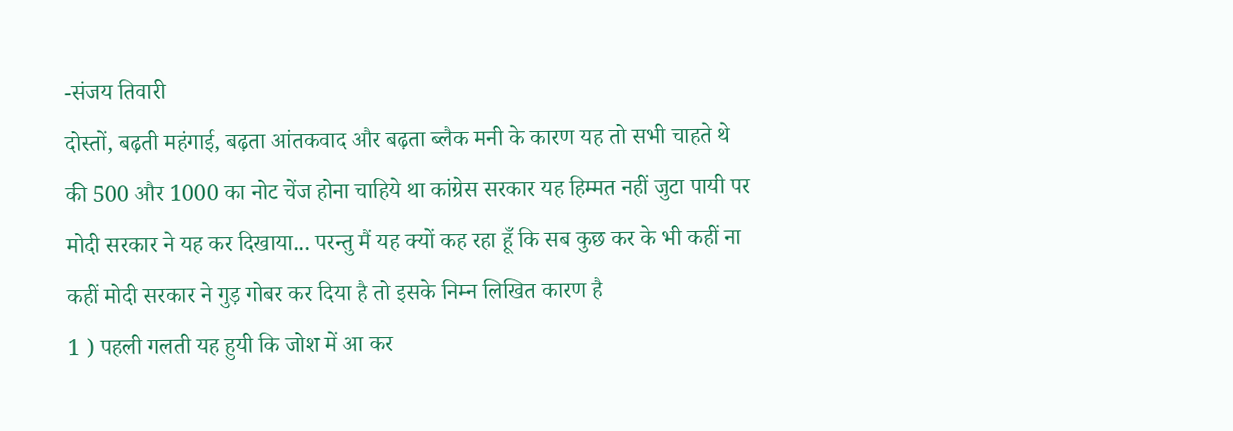-संजय तिवारी
दोस्तों, बढ़ती महंगाई, बढ़ता आंतकवाद और बढ़ता ब्लैक मनी के कारण यह तो सभी चाहते थे की 500 और 1000 का नोट चेंज होना चाहिये था कांग्रेस सरकार यह हिम्मत नहीं जुटा पायी पर मोदी सरकार ने यह कर दिखाया... परन्तु मैं यह क्यों कह रहा हूँ कि सब कुछ कर के भी कहीं ना कहीं मोदी सरकार ने गुड़ गोबर कर दिया है तो इसके निम्न लिखित कारण है
1 ) पहली गलती यह हुयी कि जोश में आ कर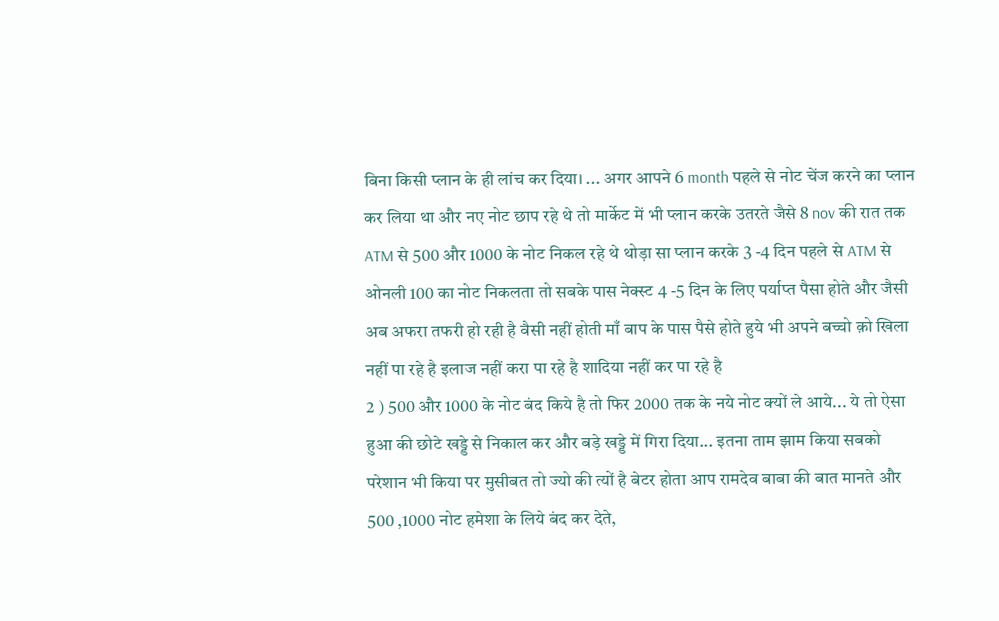बिना किसी प्लान के ही लांच कर दिया। ... अगर आपने 6 month पहले से नोट चेंज करने का प्लान कर लिया था और नए नोट छाप रहे थे तो मार्केट में भी प्लान करके उतरते जैसे 8 nov की रात तक ATM से 500 और 1000 के नोट निकल रहे थे थोड़ा सा प्लान करके 3 -4 दिन पहले से ATM से ओनली 100 का नोट निकलता तो सबके पास नेक्स्ट 4 -5 दिन के लिए पर्याप्त पैसा होते और जैसी अब अफरा तफरी हो रही है वैसी नहीं होती माँ बाप के पास पैसे होते हुये भी अपने बच्चो क़ो खिला नहीं पा रहे है इलाज नहीं करा पा रहे है शादिया नहीं कर पा रहे है
2 ) 500 और 1000 के नोट बंद किये है तो फिर 2000 तक के नये नोट क्यों ले आये... ये तो ऐसा हुआ की छोटे खड्डे से निकाल कर और बड़े खड्डे में गिरा दिया... इतना ताम झाम किया सबको परेशान भी किया पर मुसीबत तो ज्यो की त्यों है बेटर होता आप रामदेव बाबा की बात मानते और 500 ,1000 नोट हमेशा के लिये बंद कर देते,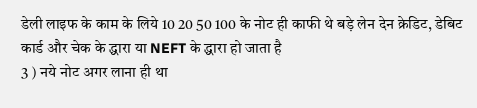डेली लाइफ के काम के लिये 10 20 50 100 के नोट ही काफी थे बड़े लेन देन क्रेडिट, डेबिट कार्ड और चेक के द्धारा या NEFT के द्धारा हो जाता है
3 ) नये नोट अगर लाना ही था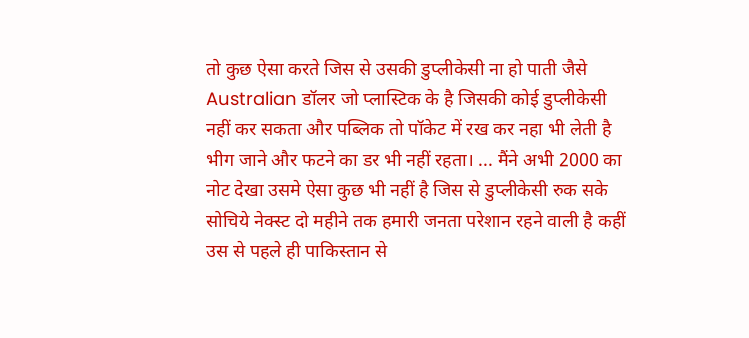तो कुछ ऐसा करते जिस से उसकी डुप्लीकेसी ना हो पाती जैसे Australian डॉलर जो प्लास्टिक के है जिसकी कोई डुप्लीकेसी नहीं कर सकता और पब्लिक तो पॉकेट में रख कर नहा भी लेती है भीग जाने और फटने का डर भी नहीं रहता। ... मैंने अभी 2000 का नोट देखा उसमे ऐसा कुछ भी नहीं है जिस से डुप्लीकेसी रुक सके सोचिये नेक्स्ट दो महीने तक हमारी जनता परेशान रहने वाली है कहीं उस से पहले ही पाकिस्तान से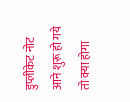डुप्लीकेट नोट आने शुरू हो गये तो क्या होगा